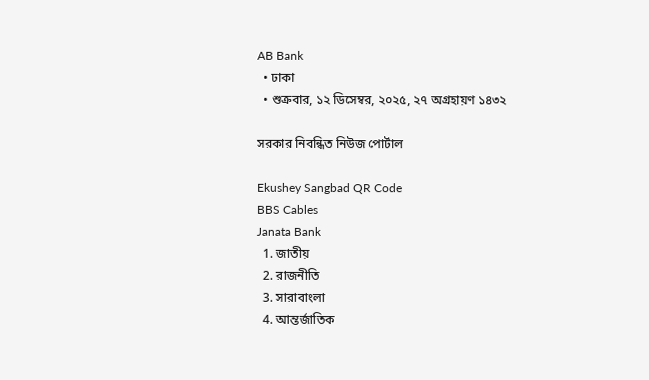AB Bank
  • ঢাকা
  • শুক্রবার, ১২ ডিসেম্বর, ২০২৫, ২৭ অগ্রহায়ণ ১৪৩২

সরকার নিবন্ধিত নিউজ পোর্টাল

Ekushey Sangbad QR Code
BBS Cables
Janata Bank
  1. জাতীয়
  2. রাজনীতি
  3. সারাবাংলা
  4. আন্তর্জাতিক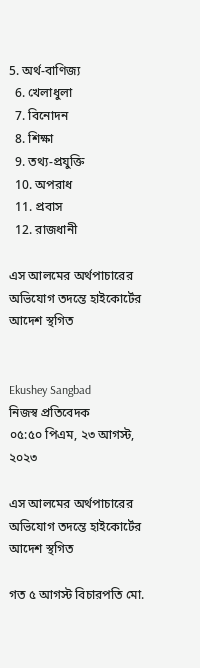5. অর্থ-বাণিজ্য
  6. খেলাধুলা
  7. বিনোদন
  8. শিক্ষা
  9. তথ্য-প্রযুক্তি
  10. অপরাধ
  11. প্রবাস
  12. রাজধানী

এস আলমের অর্থপাচারের অভিযোগ তদন্তে হাইকোর্টের আদেশ স্থগিত


Ekushey Sangbad
নিজস্ব প্রতিবেদক
০৫:৫০ পিএম, ২৩ আগস্ট, ২০২৩

এস আলমের অর্থপাচারের অভিযোগ তদন্তে হাইকোর্টের আদেশ স্থগিত

গত ৫ আগস্ট বিচারপতি মো.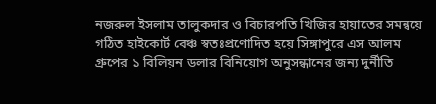নজরুল ইসলাম তালুকদার ও বিচারপতি খিজির হায়াতের সমন্বয়ে গঠিত হাইকোর্ট বেঞ্চ স্বতঃপ্রণোদিত হয়ে সিঙ্গাপুরে এস আলম গ্রুপের ১ বিলিয়ন ডলার বিনিয়োগ অনুসন্ধানের জন্য দুর্নীতি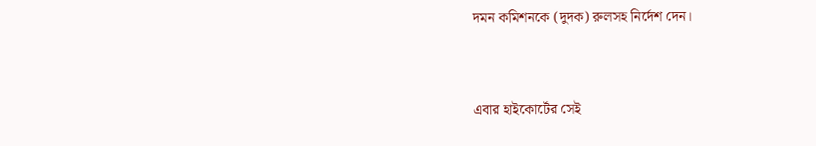দমন কমিশনকে (দুদক) রুলসহ নির্দেশ দেন।



এবার হাইকোর্টের সেই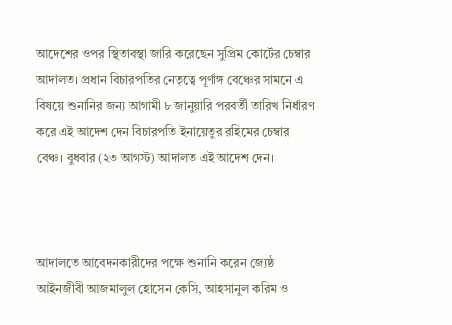আদেশের ওপর স্থিতাবস্থা জারি করেছেন সুপ্রিম কোর্টের চেম্বার আদালত। প্রধান বিচারপতির নেতৃত্বে পূর্ণাঙ্গ বেঞ্চের সামনে এ বিষয়ে শুনানির জন্য আগামী ৮ জানুয়ারি পরবর্তী তারিখ নির্ধারণ করে এই আদেশ দেন বিচারপতি ইনায়েতুর রহিমের চেম্বার বেঞ্চ। বুধবার (২৩ আগস্ট) আদালত এই আদেশ দেন।



আদালতে আবেদনকারীদের পক্ষে শুনানি করেন জ্যেষ্ঠ আইনজীবী আজমালুল হোসেন কেসি, আহসানুল করিম ও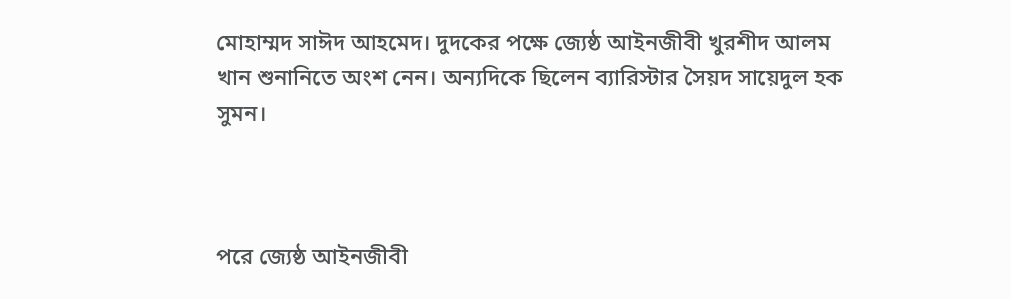মোহাম্মদ সাঈদ আহমেদ। দুদকের পক্ষে জ্যেষ্ঠ আইনজীবী খুরশীদ আলম খান শুনানিতে অংশ নেন। অন্যদিকে ছিলেন ব্যারিস্টার সৈয়দ সায়েদুল হক সুমন।



পরে জ্যেষ্ঠ আইনজীবী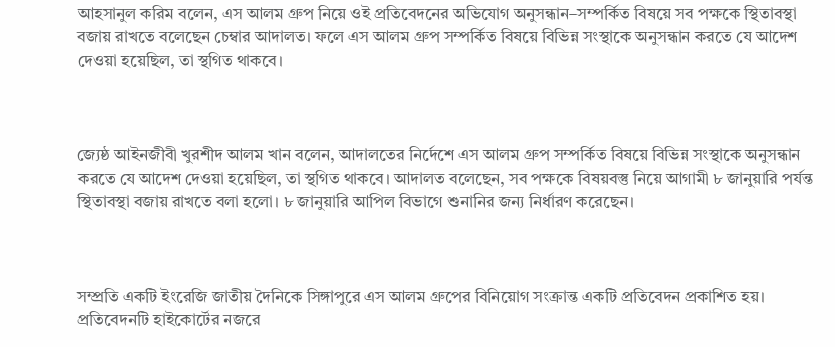আহসানুল করিম বলেন, এস আলম গ্রুপ নিয়ে ওই প্রতিবেদনের অভিযোগ অনুসন্ধান–সম্পর্কিত বিষয়ে সব পক্ষকে স্থিতাবস্থা বজায় রাখতে বলেছেন চেম্বার আদালত। ফলে এস আলম গ্রুপ সম্পর্কিত বিষয়ে বিভিন্ন সংস্থাকে অনুসন্ধান করতে যে আদেশ দেওয়া হয়েছিল, তা স্থগিত থাকবে।



জ্যেষ্ঠ আইনজীবী খুরশীদ আলম খান বলেন, আদালতের নির্দেশে এস আলম গ্রুপ সম্পর্কিত বিষয়ে বিভিন্ন সংস্থাকে অনুসন্ধান করতে যে আদেশ দেওয়া হয়েছিল, তা স্থগিত থাকবে। আদালত বলেছেন, সব পক্ষকে বিষয়বস্তু নিয়ে আগামী ৮ জানুয়ারি পর্যন্ত স্থিতাবস্থা বজায় রাখতে বলা হলো। ৮ জানুয়ারি আপিল বিভাগে শুনানির জন্য নির্ধারণ করেছেন।



সম্প্রতি একটি ইংরেজি জাতীয় দৈনিকে সিঙ্গাপুরে এস আলম গ্রুপের বিনিয়োগ সংক্রান্ত একটি প্রতিবেদন প্রকাশিত হয়। প্রতিবেদনটি হাইকোর্টের নজরে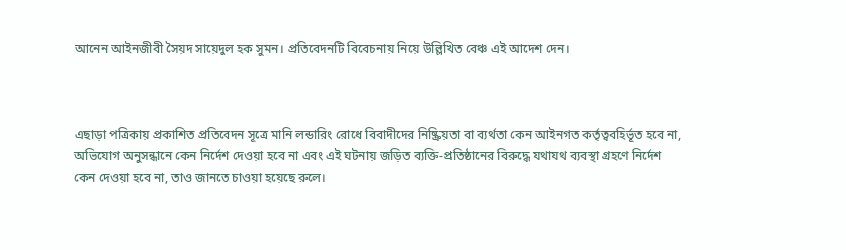আনেন আইনজীবী সৈয়দ সায়েদুল হক সুমন। প্রতিবেদনটি বিবেচনায় নিয়ে উল্লিখিত বেঞ্চ এই আদেশ দেন।



এছাড়া পত্রিকায় প্রকাশিত প্রতিবেদন সূত্রে মানি লন্ডারিং রোধে বিবাদীদের নিষ্ক্রিয়তা বা ব্যর্থতা কেন আইনগত কর্তৃত্ববহির্ভূত হবে না, অভিযোগ অনুসন্ধানে কেন নির্দেশ দেওয়া হবে না এবং এই ঘটনায় জড়িত ব্যক্তি-প্রতিষ্ঠানের বিরুদ্ধে যথাযথ ব্যবস্থা গ্রহণে নির্দেশ কেন দেওয়া হবে না, তাও জানতে চাওয়া হয়েছে রুলে।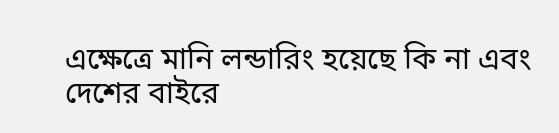এক্ষেত্রে মানি লন্ডারিং হয়েছে কি না এবং দেশের বাইরে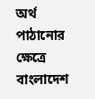অর্থ পাঠানোর ক্ষেত্রে বাংলাদেশ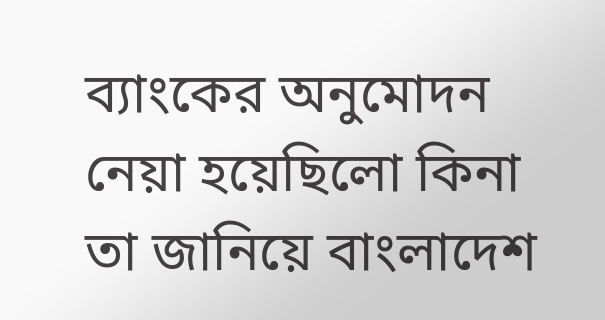ব্যাংকের অনুমোদন নেয়া হয়েছিলো কিনা তা জানিয়ে বাংলাদেশ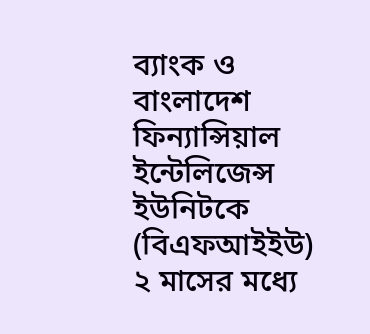ব্যাংক ও বাংলাদেশ ফিন্যান্সিয়াল ইন্টেলিজেন্স ইউনিটকে (বিএফআইইউ) ২ মাসের মধ্যে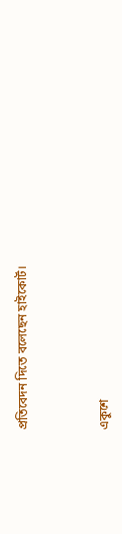প্রতিবেদন দিতে বলেছেন হাইকোর্ট।



একুশে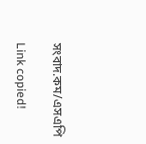সংবাদ.কম/এসএপি

Link copied!